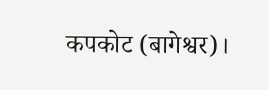कपकोट (बागेश्वर)।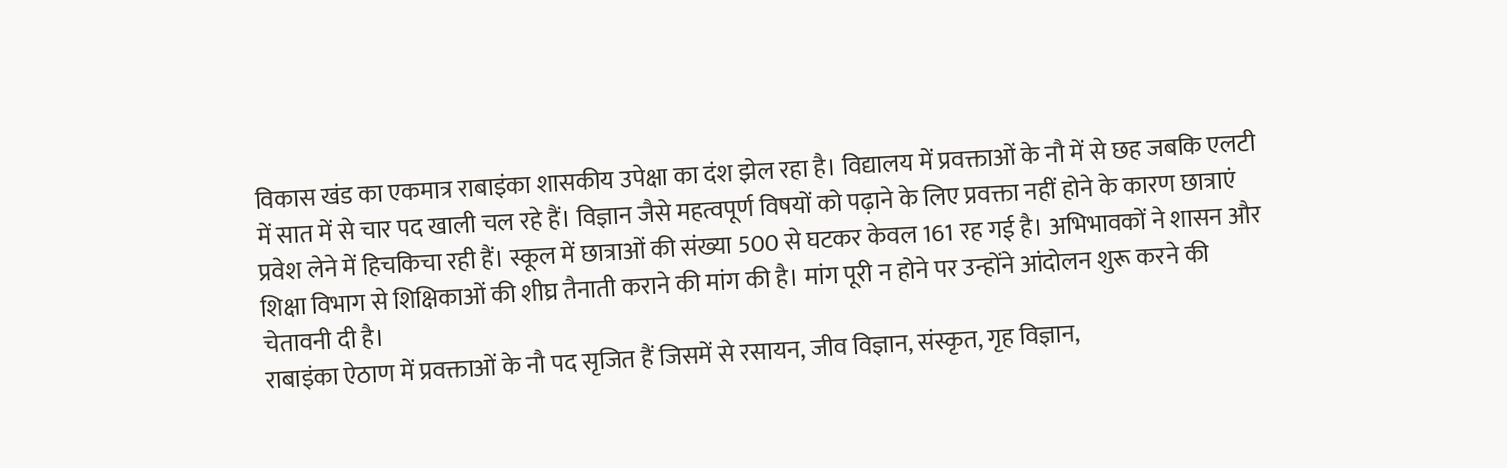विकास खंड का एकमात्र राबाइंका शासकीय उपेक्षा का दंश झेल रहा है। विद्यालय में प्रवक्ताओं के नौ में से छह जबकि एलटी में सात में से चार पद खाली चल रहे हैं। विज्ञान जैसे महत्वपूर्ण विषयों को पढ़ाने के लिए प्रवक्ता नहीं होने के कारण छात्राएं प्रवेश लेने में हिचकिचा रही हैं। स्कूल में छात्राओं की संख्या 500 से घटकर केवल 161 रह गई है। अभिभावकों ने शासन और शिक्षा विभाग से शिक्षिकाओं की शीघ्र तैनाती कराने की मांग की है। मांग पूरी न होने पर उन्होंने आंदोलन शुरू करने की चेतावनी दी है।
राबाइंका ऐठाण में प्रवक्ताओं के नौ पद सृजित हैं जिसमें से रसायन, जीव विज्ञान, संस्कृत, गृह विज्ञान,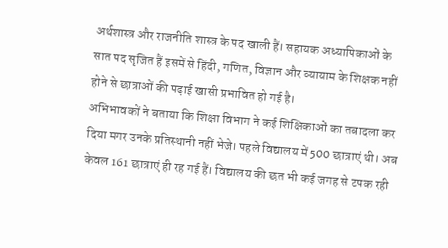अर्थशास्त्र और राजनीति शास्त्र के पद खाली हैं। सहायक अध्यापिकाओं के सात पद सृजित हैं इसमें से हिंदी, गणित, विज्ञान और व्यायाम के शिक्षक नहीं होने से छात्राओं की पढ़ाई खासी प्रभावित हो गई है।
अभिभावकों ने बताया कि शिक्षा विभाग ने कई शिक्षिकाओं का तबादला कर दिया मगर उनके प्रतिस्थानी नहीं भेजे। पहले विद्यालय में 500 छात्राएं थी। अब केवल 161 छात्राएं ही रह गई हैं। विद्यालय की छत भी कई जगह से टपक रही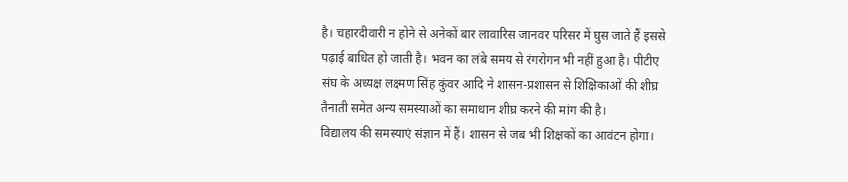है। चहारदीवारी न होने से अनेकों बार लावारिस जानवर परिसर में घुस जाते हैं इससे पढ़ाई बाधित हो जाती है। भवन का लंबे समय से रंगरोगन भी नहीं हुआ है। पीटीए संघ के अध्यक्ष लक्ष्मण सिंह कुंवर आदि ने शासन-प्रशासन से शिक्षिकाओं की शीघ्र तैनाती समेत अन्य समस्याओं का समाधान शीघ्र करने की मांग की है।
विद्यालय की समस्याएं संज्ञान में हैं। शासन से जब भी शिक्षकों का आवंटन होगा।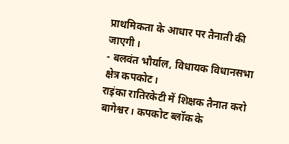प्राथमिकता के आधार पर तैनाती की जाएगी।
- बलवंत भौर्याल, विधायक विधानसभा क्षेत्र कपकोट।
राइंका रातिरकेटी में शिक्षक तैनात करो
बागेश्वर। कपकोट ब्लॉक के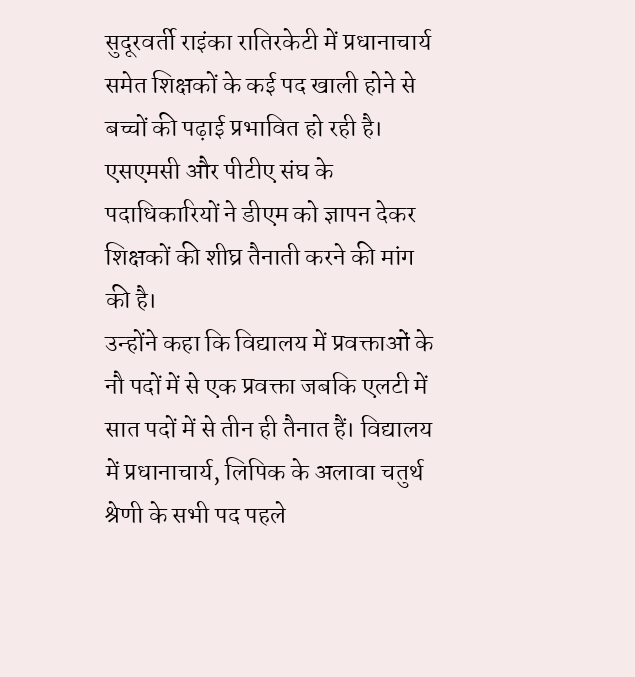सुदूरवर्ती राइंका रातिरकेटी में प्रधानाचार्य समेत शिक्षकों के कई पद खाली होने से बच्चों की पढ़ाई प्रभावित हो रही है। एसएमसी और पीटीए संघ के पदाधिकारियों ने डीएम को ज्ञापन देकर शिक्षकों की शीघ्र तैनाती करने की मांग की है।
उन्होंने कहा कि विद्यालय में प्रवक्ताओं के नौ पदों में से एक प्रवक्ता जबकि एलटी में सात पदों में से तीन ही तैनात हैं। विद्यालय में प्रधानाचार्य, लिपिक के अलावा चतुर्थ श्रेणी के सभी पद पहले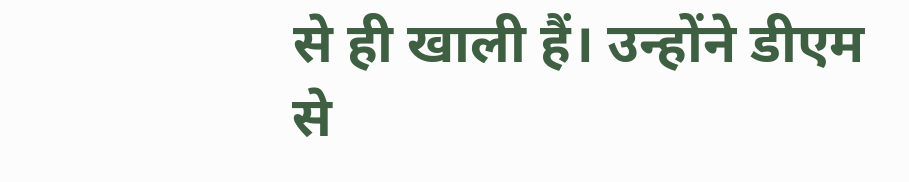से ही खाली हैं। उन्होंने डीएम से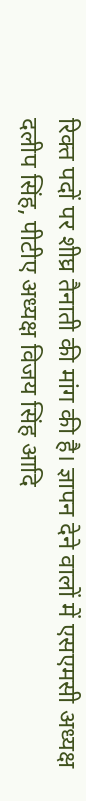रिक्त पदों पर शीघ्र तैनाती की मांग की है। ज्ञापन देने वालों में एसएमसी अध्यक्ष दलीप सिंह, पीटीए अध्यक्ष विजय सिंह आदि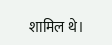शामिल थे।